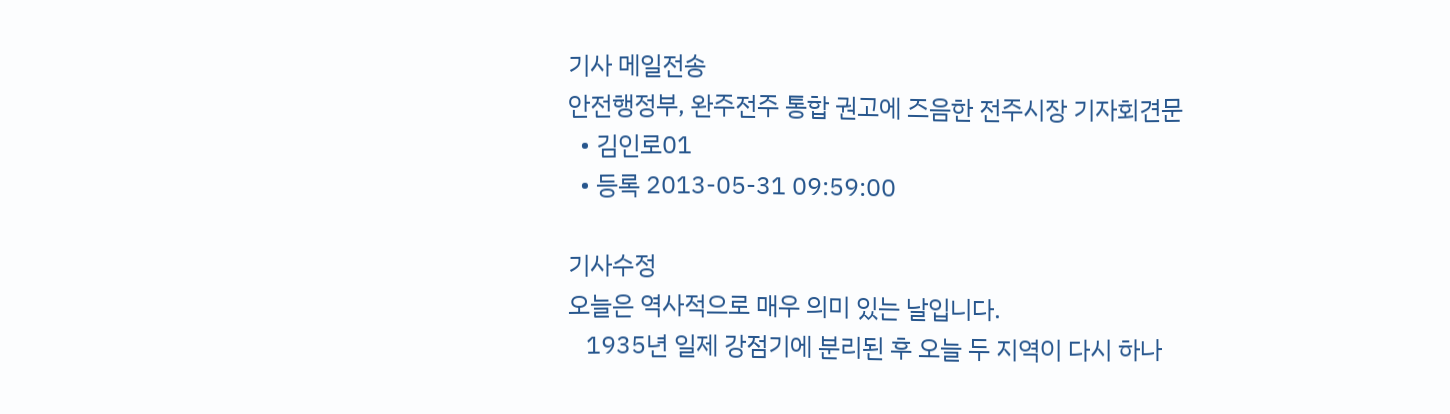기사 메일전송
안전행정부, 완주전주 통합 권고에 즈음한 전주시장 기자회견문
  • 김인로01
  • 등록 2013-05-31 09:59:00

기사수정
오늘은 역사적으로 매우 의미 있는 날입니다.
   1935년 일제 강점기에 분리된 후 오늘 두 지역이 다시 하나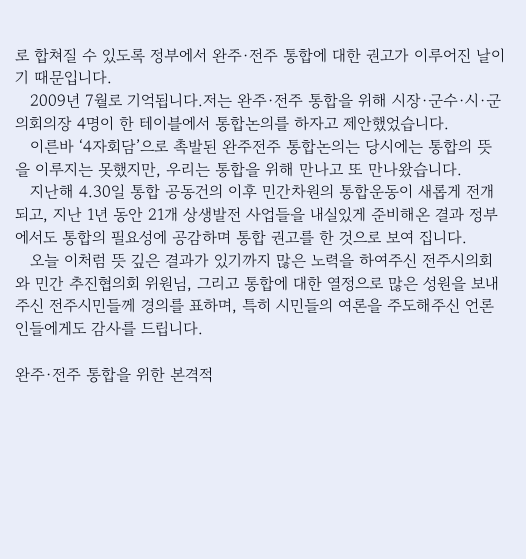로 합쳐질 수 있도록 정부에서 완주·전주 통합에 대한 권고가 이루어진 날이기 때문입니다.
   2009년 7월로 기억됩니다.저는 완주·전주 통합을 위해 시장·군수·시·군의회의장 4명이 한 테이블에서 통합논의를 하자고 제안했었습니다.
   이른바 ‘4자회담’으로 촉발된 완주전주 통합논의는 당시에는 통합의 뜻을 이루지는 못했지만, 우리는 통합을 위해 만나고 또 만나왔습니다.
   지난해 4.30일 통합 공동건의 이후 민간차원의 통합운동이 새롭게 전개되고, 지난 1년 동안 21개 상생발전 사업들을 내실있게 준비해온 결과 정부에서도 통합의 필요성에 공감하며 통합 권고를 한 것으로 보여 집니다.
   오늘 이처럼 뜻 깊은 결과가 있기까지 많은 노력을 하여주신 전주시의회와 민간 추진협의회 위원님, 그리고 통합에 대한 열정으로 많은 성원을 보내주신 전주시민들께 경의를 표하며, 특히 시민들의 여론을 주도해주신 언론인들에게도 감사를 드립니다.

완주·전주 통합을 위한 본격적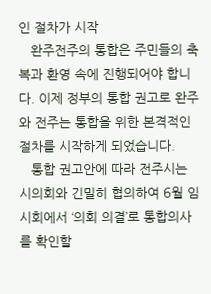인 절차가 시작
   완주전주의 통합은 주민들의 축복과 환영 속에 진행되어야 합니다. 이제 정부의 통합 권고로 완주와 전주는 통합을 위한 본격적인 절차를 시작하게 되었습니다.
   통합 권고안에 따라 전주시는 시의회와 긴밀히 협의하여 6월 임시회에서 ‘의회 의결’로 통합의사를 확인할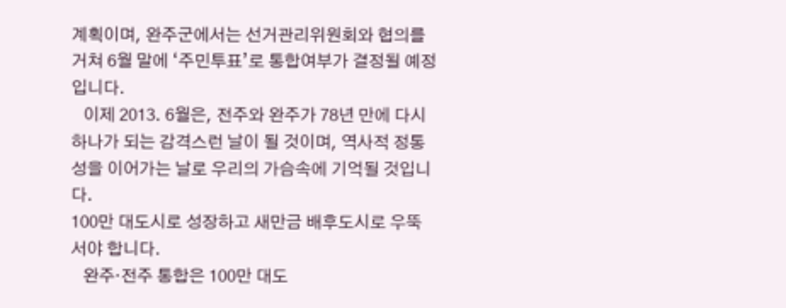계획이며, 완주군에서는 선거관리위원회와 협의를 거쳐 6월 말에 ‘주민투표’로 통합여부가 결정될 예정입니다.
   이제 2013. 6월은, 전주와 완주가 78년 만에 다시 하나가 되는 감격스런 날이 될 것이며, 역사적 정통성을 이어가는 날로 우리의 가슴속에 기억될 것입니다.
100만 대도시로 성장하고 새만금 배후도시로 우뚝 서야 합니다.
   완주·전주 통합은 100만 대도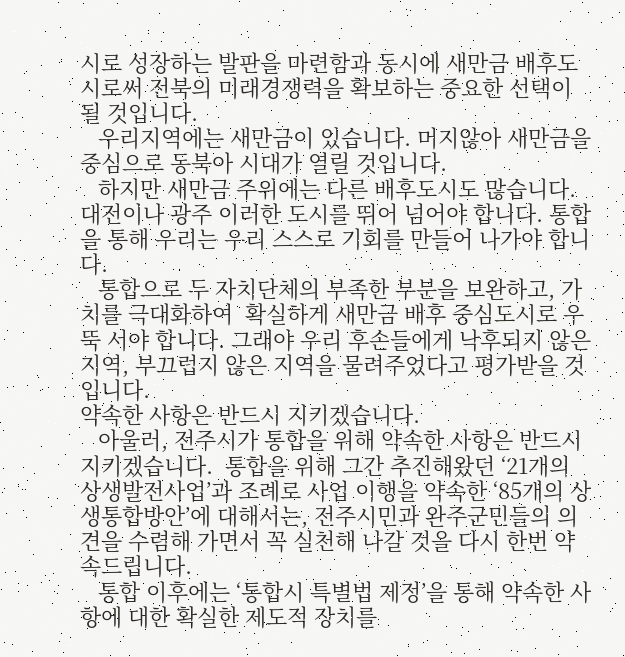시로 성장하는 발판을 마련함과 동시에 새만금 배후도시로써 전북의 미래경쟁력을 확보하는 중요한 선택이 될 것입니다.
   우리지역에는 새만금이 있습니다. 머지않아 새만금을 중심으로 동북아 시대가 열릴 것입니다.
   하지만 새만금 주위에는 다른 배후도시도 많습니다. 대전이나 광주 이러한 도시를 뛰어 넘어야 합니다. 통합을 통해 우리는 우리 스스로 기회를 만들어 나가야 합니다.
   통합으로 두 자치단체의 부족한 부분을 보완하고, 가치를 극대화하여  확실하게 새만금 배후 중심도시로 우뚝 서야 합니다. 그래야 우리 후손들에게 낙후되지 않은 지역, 부끄럽지 않은 지역을 물려주었다고 평가받을 것입니다.
약속한 사항은 반드시 지키겠습니다.
   아울러, 전주시가 통합을 위해 약속한 사항은 반드시 지키겠습니다.  통합을 위해 그간 추진해왔던 ‘21개의 상생발전사업’과 조례로 사업 이행을 약속한 ‘85개의 상생통합방안’에 대해서는, 전주시민과 완주군민들의 의견을 수렴해 가면서 꼭 실천해 나갈 것을 다시 한번 약속드립니다.
   통합 이후에는 ‘통합시 특별법 제정’을 통해 약속한 사항에 대한 확실한 제도적 장치를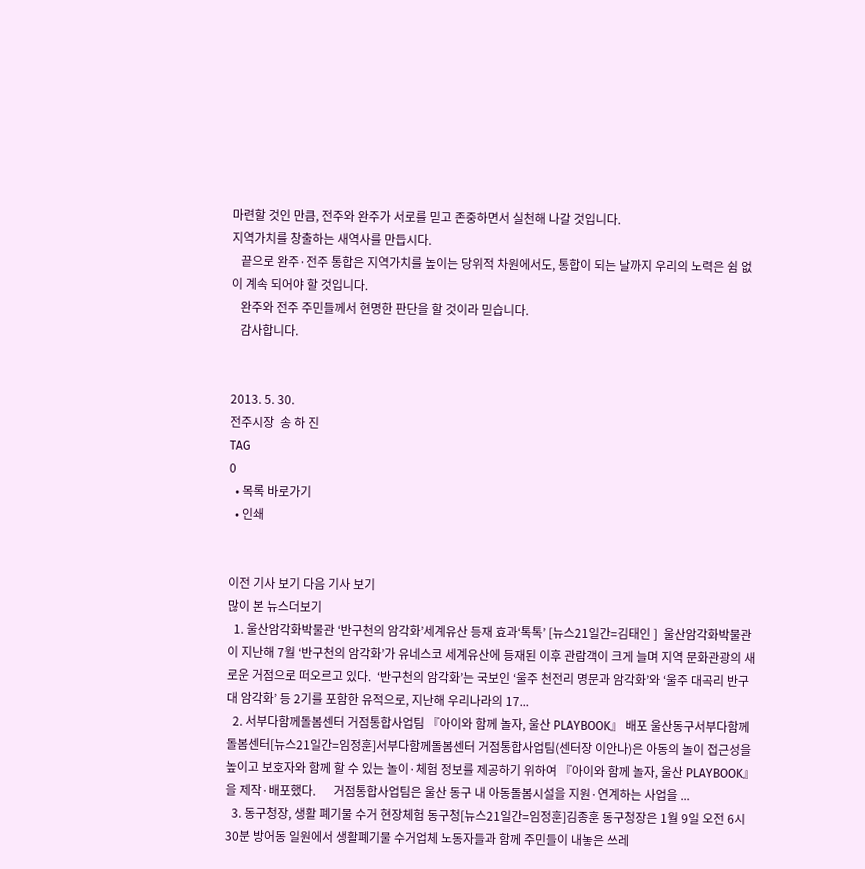마련할 것인 만큼, 전주와 완주가 서로를 믿고 존중하면서 실천해 나갈 것입니다.
지역가치를 창출하는 새역사를 만듭시다.
   끝으로 완주·전주 통합은 지역가치를 높이는 당위적 차원에서도, 통합이 되는 날까지 우리의 노력은 쉼 없이 계속 되어야 할 것입니다.
   완주와 전주 주민들께서 현명한 판단을 할 것이라 믿습니다.
   감사합니다.


2013. 5. 30.
전주시장  송 하 진
TAG
0
  • 목록 바로가기
  • 인쇄


이전 기사 보기 다음 기사 보기
많이 본 뉴스더보기
  1. 울산암각화박물관 ‘반구천의 암각화’세계유산 등재 효과‘톡톡’ [뉴스21일간=김태인 ]  울산암각화박물관이 지난해 7월 ‘반구천의 암각화’가 유네스코 세계유산에 등재된 이후 관람객이 크게 늘며 지역 문화관광의 새로운 거점으로 떠오르고 있다.  ‘반구천의 암각화’는 국보인 ‘울주 천전리 명문과 암각화’와 ‘울주 대곡리 반구대 암각화’ 등 2기를 포함한 유적으로, 지난해 우리나라의 17...
  2. 서부다함께돌봄센터 거점통합사업팀 『아이와 함께 놀자, 울산 PLAYBOOK』 배포 울산동구서부다함께돌봄센터[뉴스21일간=임정훈]서부다함께돌봄센터 거점통합사업팀(센터장 이안나)은 아동의 놀이 접근성을 높이고 보호자와 함께 할 수 있는 놀이·체험 정보를 제공하기 위하여 『아이와 함께 놀자, 울산 PLAYBOOK』을 제작·배포했다.      거점통합사업팀은 울산 동구 내 아동돌봄시설을 지원·연계하는 사업을 ...
  3. 동구청장, 생활 폐기물 수거 현장체험 동구청[뉴스21일간=임정훈]김종훈 동구청장은 1월 9일 오전 6시 30분 방어동 일원에서 생활폐기물 수거업체 노동자들과 함께 주민들이 내놓은 쓰레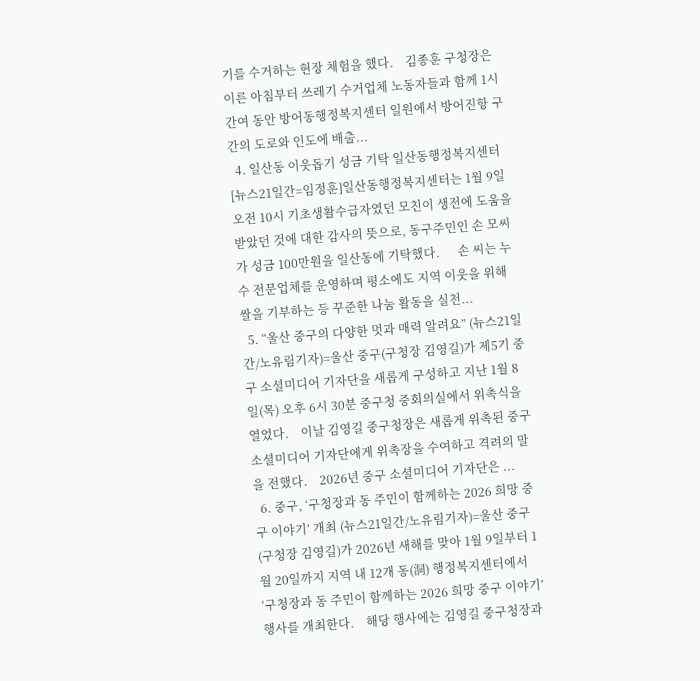기를 수거하는 현장 체험을 했다.    김종훈 구청장은 이른 아침부터 쓰레기 수거업체 노동자들과 함께 1시간여 동안 방어동행정복지센터 일원에서 방어진항 구간의 도로와 인도에 배출...
  4. 일산동 이웃돕기 성금 기탁 일산동행정복지센터[뉴스21일간=임정훈]일산동행정복지센터는 1월 9일 오전 10시 기초생활수급자였던 모친이 생전에 도움을 받았던 것에 대한 감사의 뜻으로, 동구주민인 손 모씨가 성금 100만원을 일산동에 기탁했다.      손 씨는 누수 전문업체를 운영하며 평소에도 지역 이웃을 위해 쌀을 기부하는 등 꾸준한 나눔 활동을 실천...
  5. “울산 중구의 다양한 멋과 매력 알려요” (뉴스21일간/노유림기자)=울산 중구(구청장 김영길)가 제5기 중구 소셜미디어 기자단을 새롭게 구성하고 지난 1월 8일(목) 오후 6시 30분 중구청 중회의실에서 위촉식을 열었다.    이날 김영길 중구청장은 새롭게 위촉된 중구 소셜미디어 기자단에게 위촉장을 수여하고 격려의 말을 전했다.    2026년 중구 소셜미디어 기자단은 ...
  6. 중구, ‘구청장과 동 주민이 함께하는 2026 희망 중구 이야기’ 개최 (뉴스21일간/노유림기자)=울산 중구(구청장 김영길)가 2026년 새해를 맞아 1월 9일부터 1월 20일까지 지역 내 12개 동(洞) 행정복지센터에서 ‘구청장과 동 주민이 함께하는 2026 희망 중구 이야기’ 행사를 개최한다.    해당 행사에는 김영길 중구청장과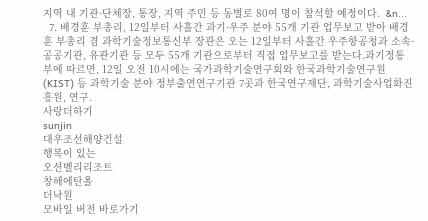지역 내 기관·단체장, 통장, 지역 주민 등 동별로 80여 명이 참석할 예정이다.  &n...
  7. 배경훈 부총리, 12일부터 사흘간 과기·우주 분야 55개 기관 업무보고 받아 배경훈 부총리 겸 과학기술정보통신부 장관은 오는 12일부터 사흘간 우주항공청과 소속·공공기관, 유관기관 등 모두 55개 기관으로부터 직접 업무보고를 받는다.과기정통부에 따르면, 12일 오전 10시에는 국가과학기술연구회와 한국과학기술연구원(KIST) 등 과학기술 분야 정부출연연구기관 7곳과 한국연구재단, 과학기술사업화진흥원, 연구.
사랑더하기
sunjin
대우조선해양건설
행복이 있는
오션벨리리조트
창해에탄올
더낙원
모바일 버전 바로가기